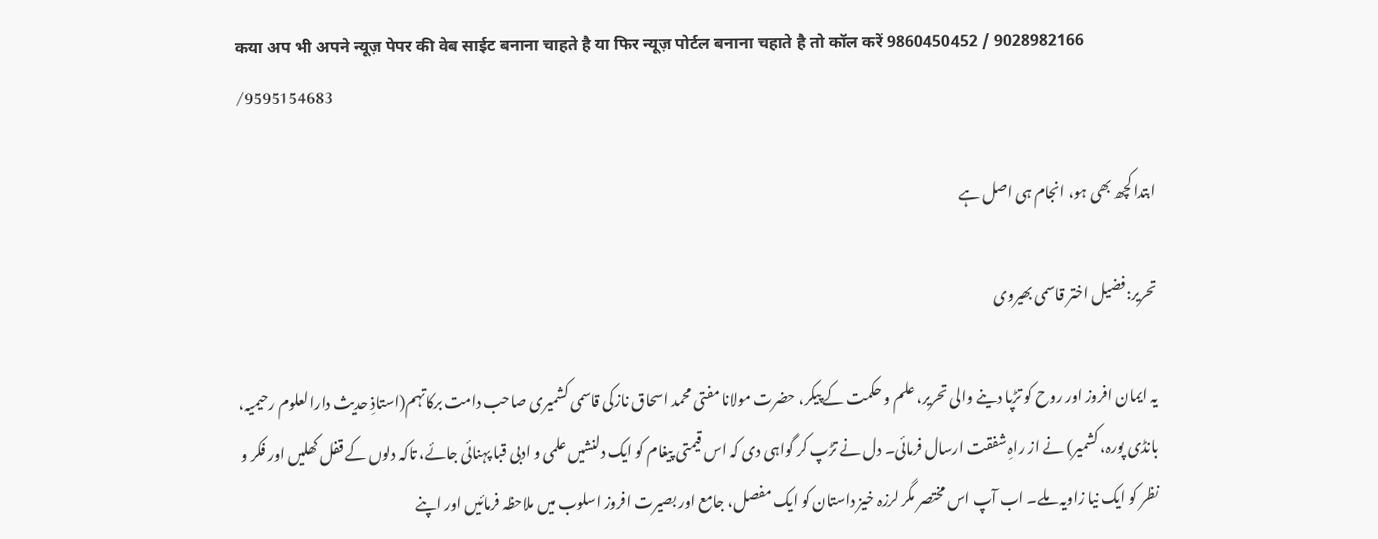कया अप भी अपने न्यूज़ पेपर की वेब साईट बनाना चाहते है या फिर न्यूज़ पोर्टल बनाना चहाते है तो कॉल करें 9860450452 / 9028982166 /9595154683

ابتدا کچھ بھی ہو، انجام ہی اصل ہے

تحریر:فضیل اختر قاسمی بھیروی

یہ ایمان افروز اور روح کو تڑپا دینے والی تحریر، علم و حکمت کے پیکر، حضرت مولانا مفتی محمد اسحاق نازکی قاسمی کشمیری صاحب دامت برکاتہم(استاذِ حدیث دارالعلوم رحیمیہ، بانڈی پورہ، کشمیر) نے از راہِ شفقت ارسال فرمائی۔ دل نے تڑپ کر گواہی دی کہ اس قیمتی پیغام کو ایک دلنشیں علمی و ادبی قبا پہنائی جائے، تاکہ دلوں کے قفل کھلیں اور فکر و نظر کو ایک نیا زاویہ ملے۔ اب آپ اس مختصر مگر لرزہ خیز داستان کو ایک مفصل، جامع اور بصیرت افروز اسلوب میں ملاحظہ فرمائیں اور اپنے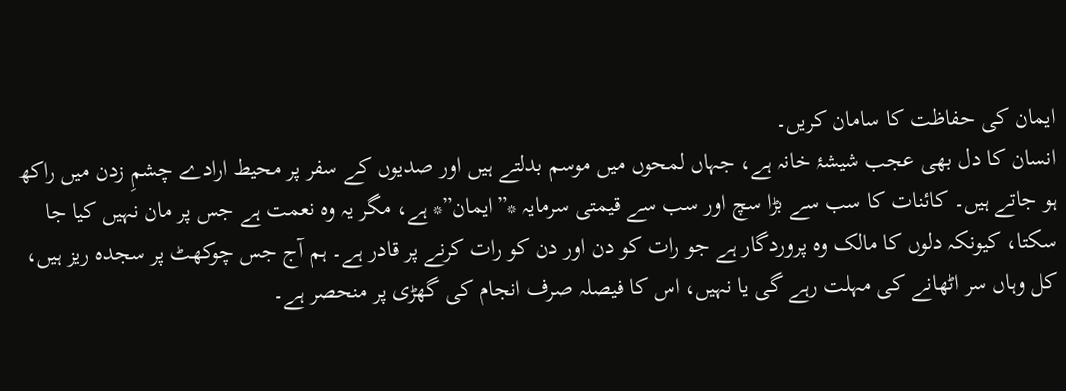ایمان کی حفاظت کا سامان کریں۔
انسان کا دل بھی عجب شیشۂ خانہ ہے، جہاں لمحوں میں موسم بدلتے ہیں اور صدیوں کے سفر پر محیط ارادے چشمِ زدن میں راکھ ہو جاتے ہیں۔ کائنات کا سب سے بڑا سچ اور سب سے قیمتی سرمایہ *”ایمان”* ہے، مگر یہ وہ نعمت ہے جس پر مان نہیں کیا جا سکتا، کیونکہ دلوں کا مالک وہ پروردگار ہے جو رات کو دن اور دن کو رات کرنے پر قادر ہے۔ ہم آج جس چوکھٹ پر سجدہ ریز ہیں، کل وہاں سر اٹھانے کی مہلت رہے گی یا نہیں، اس کا فیصلہ صرف انجام کی گھڑی پر منحصر ہے۔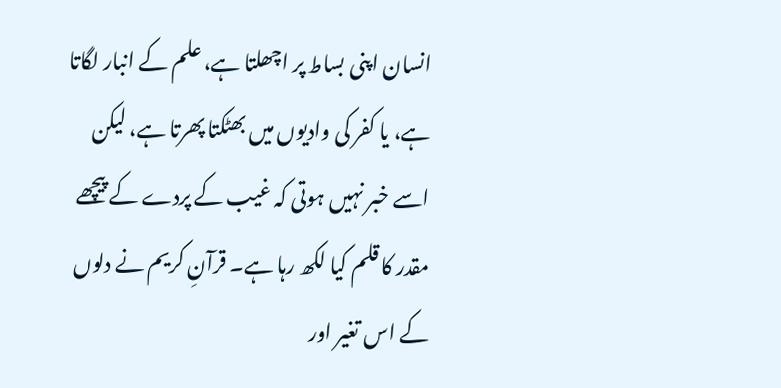انسان اپنی بساط پر اچھلتا ہے، علم کے انبار لگاتا ہے، یا کفر کی وادیوں میں بھٹکتا پھرتا ہے، لیکن اسے خبر نہیں ہوتی کہ غیب کے پردے کے پیچھے مقدر کا قلم کیا لکھ رہا ہے۔ قرآنِ کریم نے دلوں کے اس تغیر اور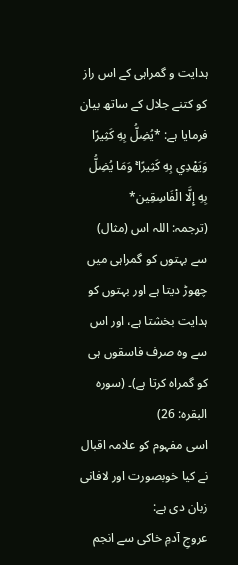ہدایت و گمراہی کے اس راز کو کتنے جلال کے ساتھ بیان فرمایا ہے: *يُضِلُّ بِهِ كَثِيرًا وَيَهْدِي بِهِ كَثِيرًا ۚ وَمَا يُضِلُّ بِهِ إِلَّا الْفَاسِقِين*
(ترجمہ: اللہ اس (مثال) سے بہتوں کو گمراہی میں چھوڑ دیتا ہے اور بہتوں کو ہدایت بخشتا ہے، اور اس سے وہ صرف فاسقوں ہی کو گمراہ کرتا ہے)۔ (سورہ البقرہ: 26)
اسی مفہوم کو علامہ اقبال نے کیا خوبصورت اور لافانی زبان دی ہے:
عروجِ آدمِ خاکی سے انجم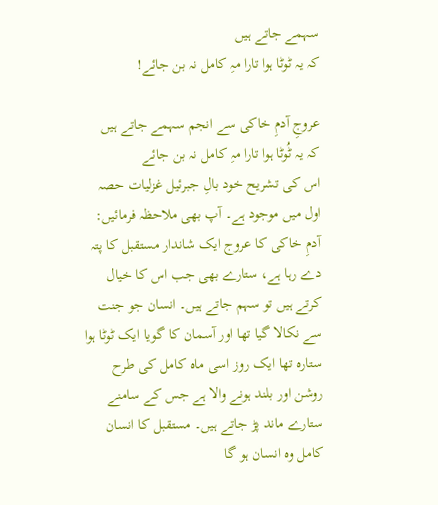سہمے جاتے ہیں
کہ یہ ٹوٹا ہوا تارا مہِ کامل نہ بن جائے!

عروجِ آدمِ خاکی سے انجم سہمے جاتے ہیں
کہ یہ ٹُوٹا ہوا تارا مہِ کامل نہ بن جائے
اس کی تشریح خود بالِ جبرئیل غزلیات حصہ اول میں موجود ہے۔ آپ بھی ملاحظہ فرمائیں:
آدمِ خاکی کا عروج ایک شاندار مستقبل کا پتہ دے رہا ہے، ستارے بھی جب اس کا خیال کرتے ہیں تو سہم جاتے ہیں۔ انسان جو جنت سے نکالا گیا تھا اور آسمان کا گویا ایک ٹوٹا ہوا ستارہ تھا ایک روز اسی ماہ کامل کی طرح روشن اور بلند ہونے والا ہے جس کے سامنے ستارے ماند پڑ جاتے ہیں۔ مستقبل کا انسان کامل وہ انسان ہو گا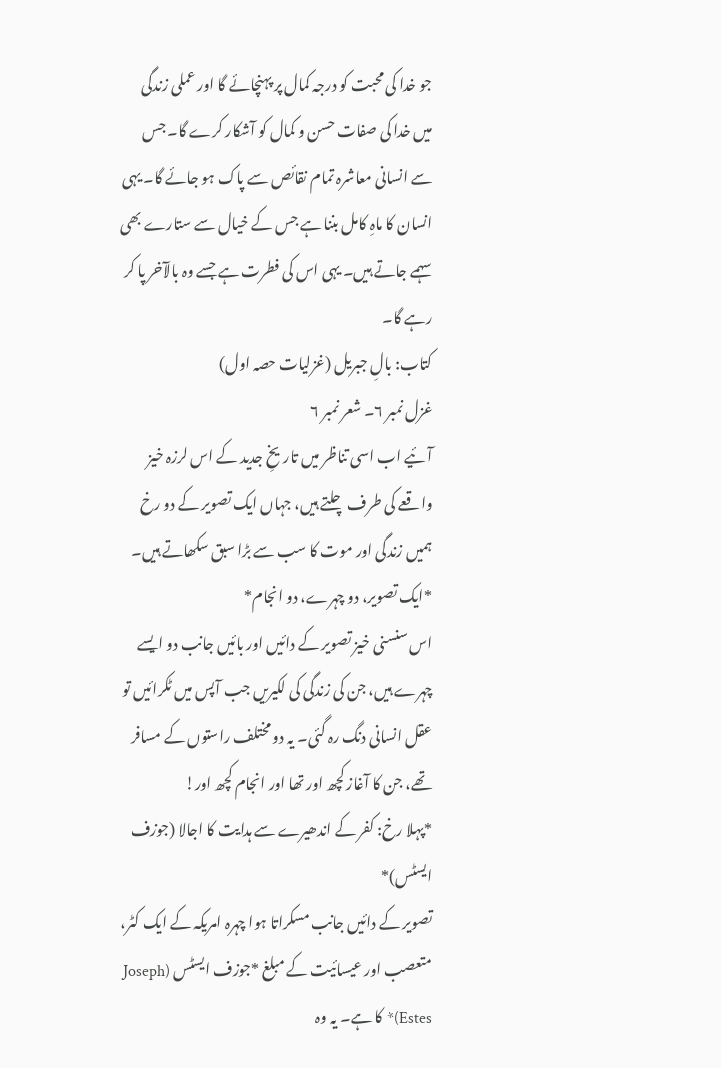جو خدا کی محبت کو درجہ کمال پر پہنچائے گا اور عملی زندگی میں خدا کی صفات حسن و کمال کو آشکار کرے گا۔ جس سے انسانی معاشرہ تمام نقائص سے پاک ہو جائے گا۔ یہی انسان کا ماہِ کامل بننا ہے جس کے خیال سے ستارے بھی سہمے جاتے ہیں۔ یہی اس کی فطرت ہے جسے وہ بالآخر پا کر رہے گا۔
کتاب: بالِ جبریل (غزلیات حصہ اول)
غزل نمبر ۶۔ شعر نمبر ۶
آئیے اب اسی تناظر میں تاریخِ جدید کے اس لرزہ خیز واقعے کی طرف چلتے ہیں، جہاں ایک تصویر کے دو رخ ہمیں زندگی اور موت کا سب سے بڑا سبق سکھاتے ہیں۔
*ایک تصویر، دو چہرے، دو انجام*
اس سنسنی خیز تصویر کے دائیں اور بائیں جانب دو ایسے چہرے ہیں، جن کی زندگی کی لکیریں جب آپس میں ٹکرائیں تو عقل انسانی دنگ رہ گئی۔ یہ دو مختلف راستوں کے مسافر تھے، جن کا آغاز کچھ اور تھا اور انجام کچھ اور!
*پہلا رخ: کفر کے اندھیرے سے ہدایت کا اجالا (جوزف ایسٹس)*
تصویر کے دائیں جانب مسکراتا ہوا چہرہ امریکہ کے ایک کٹر، متعصب اور عیسائیت کے مبلغ *جوزف ایسٹس (Joseph Estes)* کا ہے۔ یہ وہ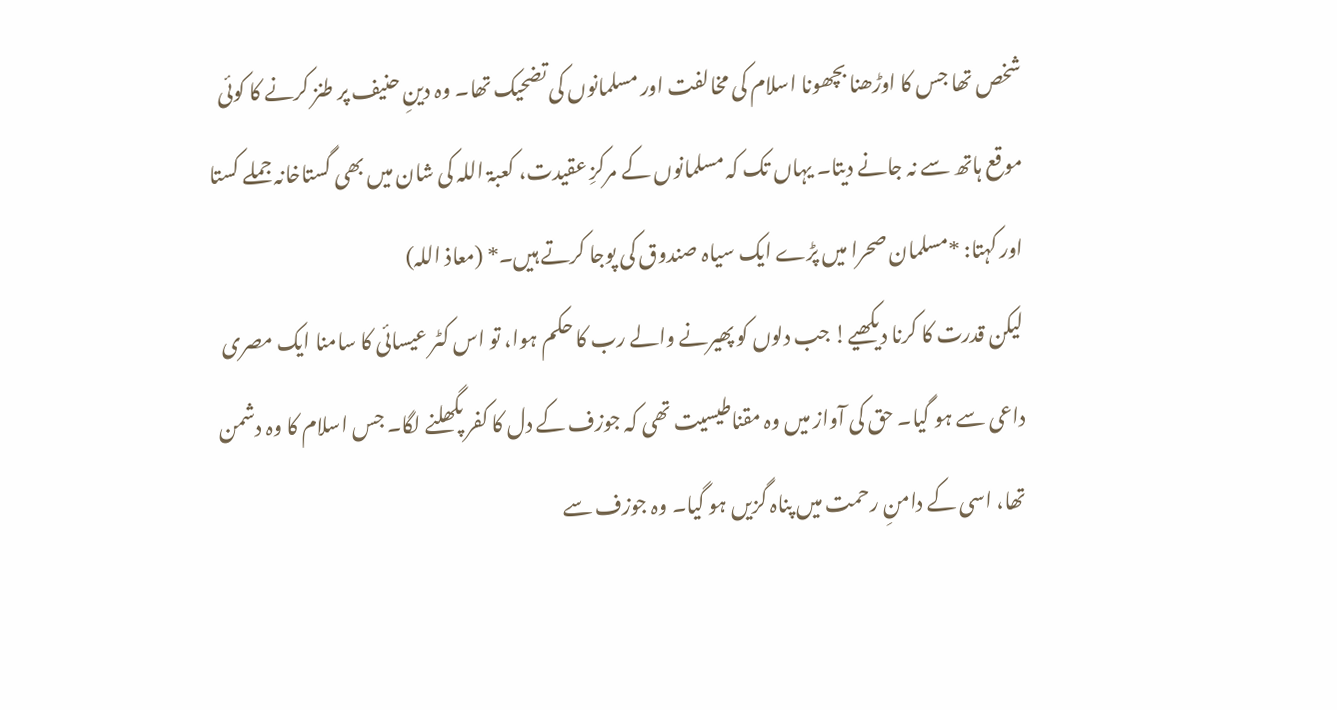شخص تھا جس کا اوڑھنا بچھونا اسلام کی مخالفت اور مسلمانوں کی تضحیک تھا۔ وہ دینِ حنیف پر طنز کرنے کا کوئی موقع ہاتھ سے نہ جانے دیتا۔ یہاں تک کہ مسلمانوں کے مرکزِ عقیدت، کعبۃ اللہ کی شان میں بھی گستاخانہ جملے کستا اور کہتا: *مسلمان صحرا میں پڑے ایک سیاہ صندوق کی پوجا کرتے ہیں۔* (معاذ اللہ)
لیکن قدرت کا کرنا دیکھیے! جب دلوں کو پھیرنے والے رب کا حکم ہوا، تو اس کٹر عیسائی کا سامنا ایک مصری داعی سے ہو گیا۔ حق کی آواز میں وہ مقناطیسیت تھی کہ جوزف کے دل کا کفر پگھلنے لگا۔ جس اسلام کا وہ دشمن تھا، اسی کے دامنِ رحمت میں پناہ گزیں ہو گیا۔ وہ جوزف سے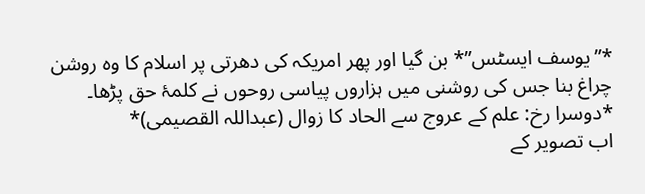*”یوسف ایسٹس”* بن گیا اور پھر امریکہ کی دھرتی پر اسلام کا وہ روشن چراغ بنا جس کی روشنی میں ہزاروں پیاسی روحوں نے کلمۂ حق پڑھا۔
*دوسرا رخ: علم کے عروج سے الحاد کا زوال (عبداللہ القصیمی)*
اب تصویر کے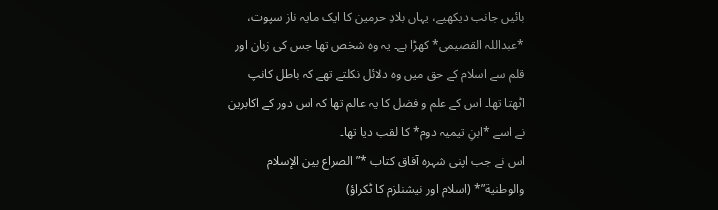بائیں جانب دیکھیے، یہاں بلادِ حرمین کا ایک مایہ ناز سپوت، *عبداللہ القصیمی* کھڑا ہے۔ یہ وہ شخص تھا جس کی زبان اور قلم سے اسلام کے حق میں وہ دلائل نکلتے تھے کہ باطل کانپ اٹھتا تھا۔ اس کے علم و فضل کا یہ عالم تھا کہ اس دور کے اکابرین نے اسے *ابنِ تیمیہ دوم* کا لقب دیا تھا۔
اس نے جب اپنی شہرہ آفاق کتاب *”الصراع بين الإسلام والوطنية”* (اسلام اور نیشنلزم کا ٹکراؤ)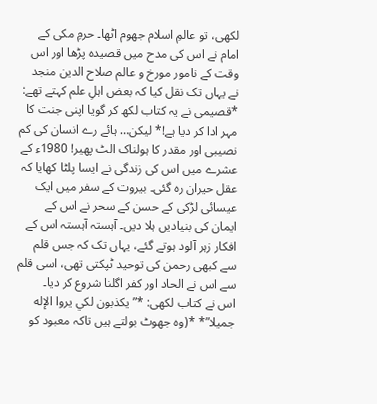لکھی، تو عالمِ اسلام جھوم اٹھا۔ حرمِ مکی کے امام نے اس کی مدح میں قصیدہ پڑھا اور اس وقت کے نامور مورخ و عالم صلاح الدین منجد نے یہاں تک نقل کیا کہ بعض اہلِ علم کہتے تھے: *قصیمی نے یہ کتاب لکھ کر گویا اپنی جنت کا مہر ادا کر دیا ہے!* لیکن… ہائے رے انسان کی کم نصیبی اور مقدر کا ہولناک الٹ پھیر! 1980ء کے عشرے میں اس کی زندگی نے ایسا پلٹا کھایا کہ عقل حیران رہ گئی۔ بیروت کے سفر میں ایک عیسائی لڑکی کے حسن کے سحر نے اس کے ایمان کی بنیادیں ہلا دیں۔ آہستہ آہستہ اس کے افکار زہر آلود ہوتے گئے، یہاں تک کہ جس قلم سے کبھی رحمن کی توحید ٹپکتی تھی، اسی قلم سے اس نے الحاد اور کفر اگلنا شروع کر دیا۔
اس نے کتاب لکھی: *”يكذبون لكي يروا الإله جميلا”* *(وہ جھوٹ بولتے ہیں تاکہ معبود کو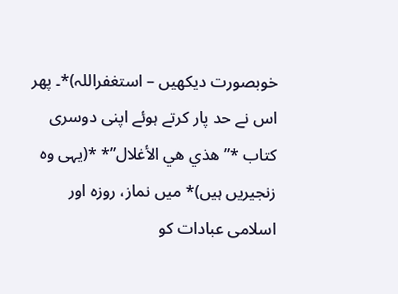خوبصورت دیکھیں – استغفراللہ)*۔ پھر اس نے حد پار کرتے ہوئے اپنی دوسری کتاب *”هذي هي الأغلال”* *(یہی وہ زنجیریں ہیں)* میں نماز، روزہ اور اسلامی عبادات کو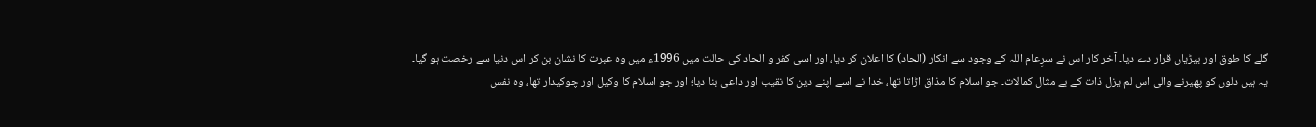گلے کا طوق اور بیڑیاں قرار دے دیا۔ آخر کار اس نے سرِعام اللہ کے وجود سے انکار (الحاد) کا اعلان کر دیا، اور اسی کفر و الحاد کی حالت میں 1996ء میں وہ عبرت کا نشان بن کر اس دنیا سے رخصت ہو گیا۔
یہ ہیں دلوں کو پھیرنے والی اس لم یزل ذات کے بے مثال کمالات۔ جو اسلام کا مذاق اڑاتا تھا، خدا نے اسے اپنے دین کا نقیب اور داعی بنا دیا؛ اور جو اسلام کا وکیل اور چوکیدار تھا، وہ نفس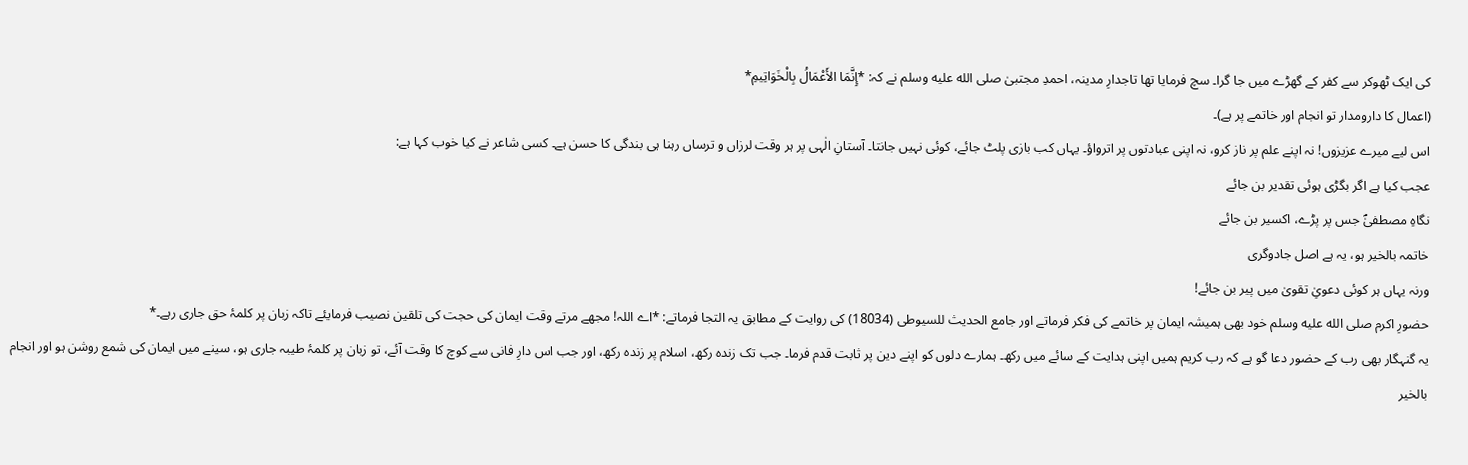کی ایک ٹھوکر سے کفر کے گھڑے میں جا گرا۔ سچ فرمایا تھا تاجدارِ مدینہ، احمدِ مجتبیٰ صلى الله عليه وسلم نے کہ: *إِنَّمَا الأَعْمَالُ بِالْخَوَاتِيمِ*
(اعمال کا دارومدار تو انجام اور خاتمے پر ہے)۔
اس لیے میرے عزیزوں! نہ اپنے علم پر ناز کرو، نہ اپنی عبادتوں پر اترواؤ۔ یہاں کب بازی پلٹ جائے، کوئی نہیں جانتا۔ آستانِ الٰہی پر ہر وقت لرزاں و ترساں رہنا ہی بندگی کا حسن ہے۔ کسی شاعر نے کیا خوب کہا ہے:
عجب کیا ہے اگر بگڑی ہوئی تقدیر بن جائے
نگاہِ مصطفیٰؐ جس پر پڑے، اکسیر بن جائے
خاتمہ بالخیر ہو، یہ ہے اصل جادوگری
ورنہ یہاں ہر کوئی دعویِٰ تقویٰ میں پیر بن جائے!
حضورِ اکرم صلى الله عليه وسلم خود بھی ہمیشہ ایمان پر خاتمے کی فکر فرماتے اور جامع الحدیث للسیوطی (18034) کی روایت کے مطابق یہ التجا فرماتے: *اے اللہ! مجھے مرتے وقت ایمان کی حجت کی تلقین نصیب فرمایئے تاکہ زبان پر کلمۂ حق جاری رہے۔*
یہ گنہگار بھی رب کے حضور دعا گو ہے کہ رب کریم ہمیں اپنی ہدایت کے سائے میں رکھ۔ ہمارے دلوں کو اپنے دین پر ثابت قدم فرما۔ جب تک زندہ رکھ، اسلام پر زندہ رکھ، اور جب اس دارِ فانی سے کوچ کا وقت آئے، تو زبان پر کلمۂ طیبہ جاری ہو، سینے میں ایمان کی شمع روشن ہو اور انجام بالخیر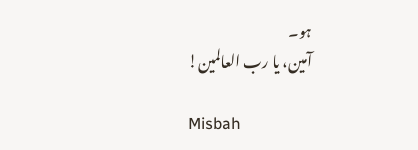ہو۔
آمین، یا رب العالمین!

Misbah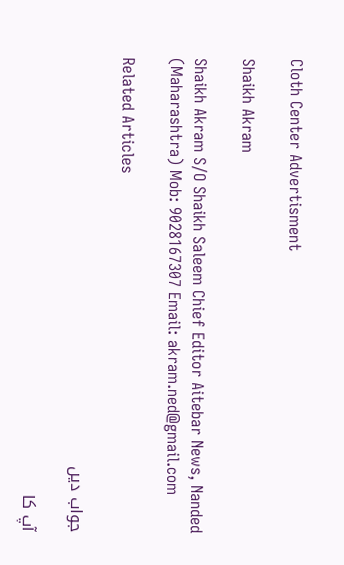Cloth Center Advertisment

Shaikh Akram

Shaikh Akram S/O Shaikh Saleem Chief Editor Aitebar News, Nanded (Maharashtra) Mob: 9028167307 Email: akram.ned@gmail.com

Related Articles

جواب دیں

آپ کا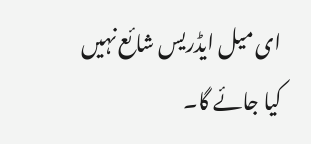ای میل ایڈریس شائع نہیں کیا جائے گا۔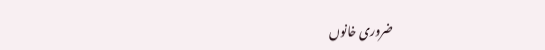ضروری خانوں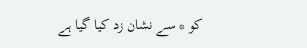کو * سے نشان زد کیا گیا ہے